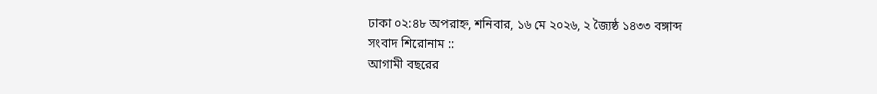ঢাকা ০২:৪৮ অপরাহ্ন, শনিবার, ১৬ মে ২০২৬, ২ জ্যৈষ্ঠ ১৪৩৩ বঙ্গাব্দ
সংবাদ শিরোনাম ::
আগামী বছরের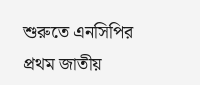শুরুতে এনসিপির প্রথম জাতীয়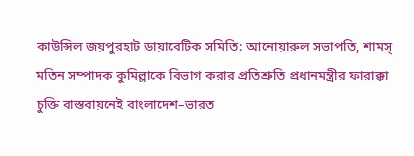কাউন্সিল জয়পুরহাট ডায়াবেটিক সমিতি: আনোয়ারুল সভাপতি, শামস্ মতিন সম্পাদক কুমিল্লাকে বিভাগ করার প্রতিশ্রুতি প্রধানমন্ত্রীর ফারাক্কা চুক্তি বাস্তবায়নেই বাংলাদেশ–ভারত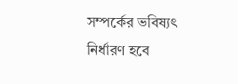সম্পর্কের ভবিষ্যৎ নির্ধারণ হবে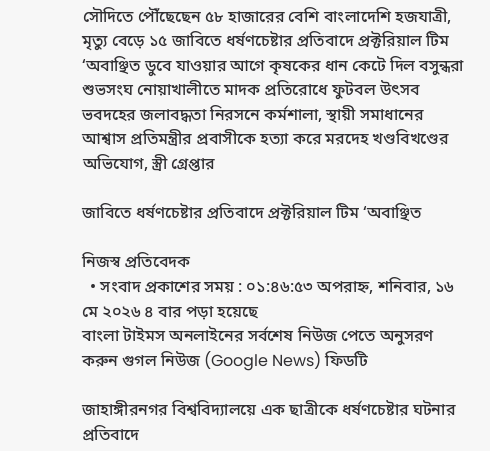সৌদিতে পৌঁছেছেন ৫৮ হাজারের বেশি বাংলাদেশি হজযাত্রী, মৃত্যু বেড়ে ১৫ জাবিতে ধর্ষণচেষ্টার প্রতিবাদে প্রক্টরিয়াল টিম ‘অবাঞ্ছিত ডুবে যাওয়ার আগে কৃষকের ধান কেটে দিল বসুন্ধরা শুভসংঘ নোয়াখালীতে মাদক প্রতিরোধে ফুটবল উৎসব ভবদহের জলাবদ্ধতা নিরসনে কর্মশালা, স্থায়ী সমাধানের আশ্বাস প্রতিমন্ত্রীর প্রবাসীকে হত্যা করে মরদেহ খণ্ডবিখণ্ডের অভিযোগ, স্ত্রী গ্রেপ্তার

জাবিতে ধর্ষণচেষ্টার প্রতিবাদে প্রক্টরিয়াল টিম ‘অবাঞ্ছিত

নিজস্ব প্রতিবেদক
  • সংবাদ প্রকাশের সময় : ০১:৪৬:৫৩ অপরাহ্ন, শনিবার, ১৬ মে ২০২৬ ৪ বার পড়া হয়েছে
বাংলা টাইমস অনলাইনের সর্বশেষ নিউজ পেতে অনুসরণ করুন গুগল নিউজ (Google News) ফিডটি

জাহাঙ্গীরনগর বিশ্ববিদ্যালয়ে এক ছাত্রীকে ধর্ষণচেষ্টার ঘটনার প্রতিবাদে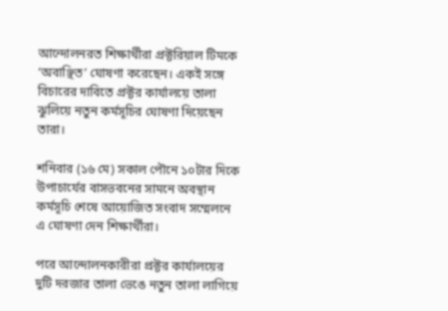আন্দোলনরত শিক্ষার্থীরা প্রক্টরিয়াল টিমকে ‘অবাঞ্ছিত’ ঘোষণা করেছেন। একই সঙ্গে বিচারের দাবিতে প্রক্টর কার্যালয়ে তালা ঝুলিয়ে নতুন কর্মসূচির ঘোষণা দিয়েছেন তারা।

শনিবার (১৬ মে) সকাল পৌনে ১০টার দিকে উপাচার্যের বাসভবনের সামনে অবস্থান কর্মসূচি শেষে আয়োজিত সংবাদ সম্মেলনে এ ঘোষণা দেন শিক্ষার্থীরা।

পরে আন্দোলনকারীরা প্রক্টর কার্যালয়ের দুটি দরজার তালা ভেঙে নতুন তালা লাগিয়ে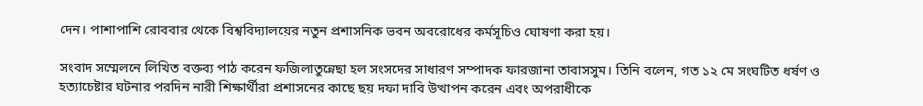দেন। পাশাপাশি রোববার থেকে বিশ্ববিদ্যালয়ের নতুন প্রশাসনিক ভবন অবরোধের কর্মসূচিও ঘোষণা করা হয়।

সংবাদ সম্মেলনে লিখিত বক্তব্য পাঠ করেন ফজিলাতুন্নেছা হল সংসদের সাধারণ সম্পাদক ফারজানা তাবাসসুম। তিনি বলেন, গত ১২ মে সংঘটিত ধর্ষণ ও হত্যাচেষ্টার ঘটনার পরদিন নারী শিক্ষার্থীরা প্রশাসনের কাছে ছয় দফা দাবি উত্থাপন করেন এবং অপরাধীকে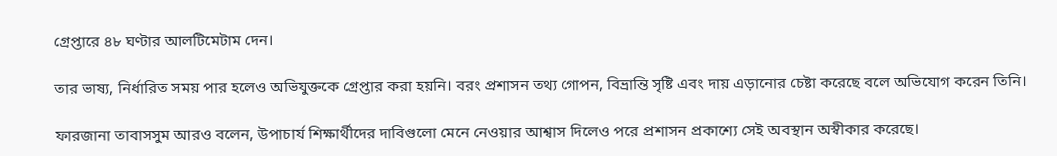গ্রেপ্তারে ৪৮ ঘণ্টার আলটিমেটাম দেন।

তার ভাষ্য, নির্ধারিত সময় পার হলেও অভিযুক্তকে গ্রেপ্তার করা হয়নি। বরং প্রশাসন তথ্য গোপন, বিভ্রান্তি সৃষ্টি এবং দায় এড়ানোর চেষ্টা করেছে বলে অভিযোগ করেন তিনি।

ফারজানা তাবাসসুম আরও বলেন, উপাচার্য শিক্ষার্থীদের দাবিগুলো মেনে নেওয়ার আশ্বাস দিলেও পরে প্রশাসন প্রকাশ্যে সেই অবস্থান অস্বীকার করেছে।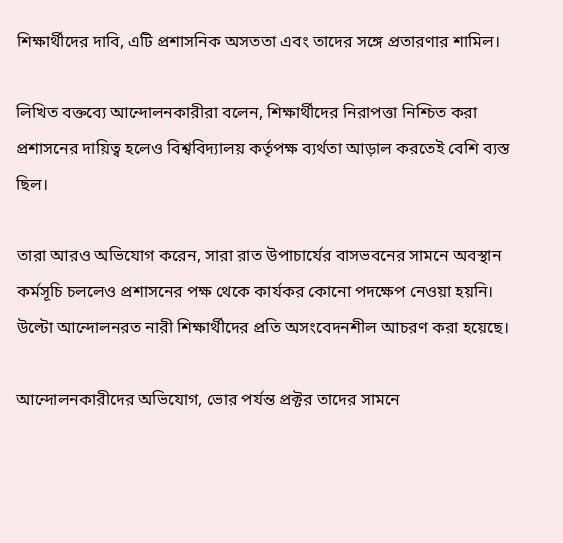শিক্ষার্থীদের দাবি, এটি প্রশাসনিক অসততা এবং তাদের সঙ্গে প্রতারণার শামিল।

লিখিত বক্তব্যে আন্দোলনকারীরা বলেন, শিক্ষার্থীদের নিরাপত্তা নিশ্চিত করা প্রশাসনের দায়িত্ব হলেও বিশ্ববিদ্যালয় কর্তৃপক্ষ ব্যর্থতা আড়াল করতেই বেশি ব্যস্ত ছিল।

তারা আরও অভিযোগ করেন, সারা রাত উপাচার্যের বাসভবনের সামনে অবস্থান কর্মসূচি চললেও প্রশাসনের পক্ষ থেকে কার্যকর কোনো পদক্ষেপ নেওয়া হয়নি। উল্টো আন্দোলনরত নারী শিক্ষার্থীদের প্রতি অসংবেদনশীল আচরণ করা হয়েছে।

আন্দোলনকারীদের অভিযোগ, ভোর পর্যন্ত প্রক্টর তাদের সামনে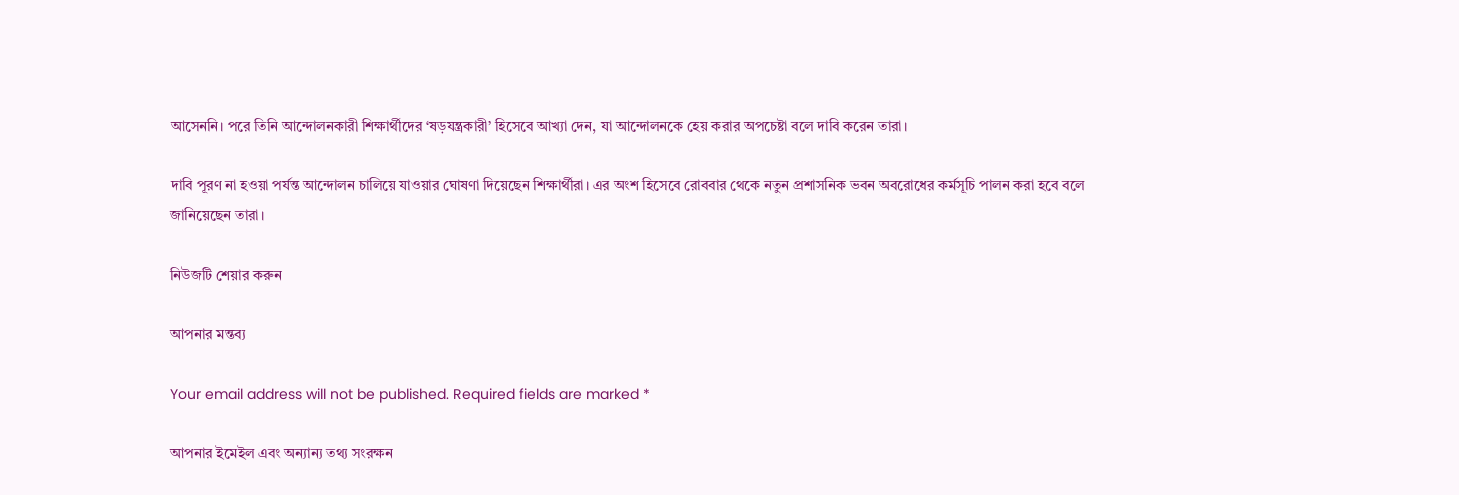আসেননি। পরে তিনি আন্দোলনকারী শিক্ষার্থীদের ‘ষড়যন্ত্রকারী’ হিসেবে আখ্যা দেন, যা আন্দোলনকে হেয় করার অপচেষ্টা বলে দাবি করেন তারা।

দাবি পূরণ না হওয়া পর্যন্ত আন্দোলন চালিয়ে যাওয়ার ঘোষণা দিয়েছেন শিক্ষার্থীরা। এর অংশ হিসেবে রোববার থেকে নতুন প্রশাসনিক ভবন অবরোধের কর্মসূচি পালন করা হবে বলে জানিয়েছেন তারা।

নিউজটি শেয়ার করুন

আপনার মন্তব্য

Your email address will not be published. Required fields are marked *

আপনার ইমেইল এবং অন্যান্য তথ্য সংরক্ষন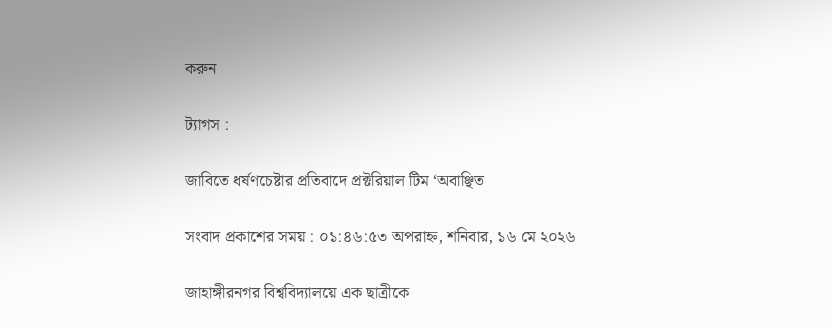করুন

ট্যাগস :

জাবিতে ধর্ষণচেষ্টার প্রতিবাদে প্রক্টরিয়াল টিম ‘অবাঞ্ছিত

সংবাদ প্রকাশের সময় : ০১:৪৬:৫৩ অপরাহ্ন, শনিবার, ১৬ মে ২০২৬

জাহাঙ্গীরনগর বিশ্ববিদ্যালয়ে এক ছাত্রীকে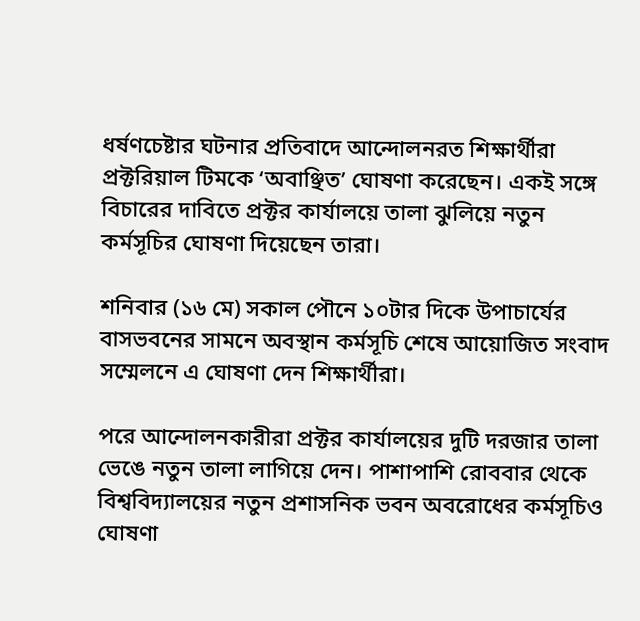ধর্ষণচেষ্টার ঘটনার প্রতিবাদে আন্দোলনরত শিক্ষার্থীরা প্রক্টরিয়াল টিমকে ‘অবাঞ্ছিত’ ঘোষণা করেছেন। একই সঙ্গে বিচারের দাবিতে প্রক্টর কার্যালয়ে তালা ঝুলিয়ে নতুন কর্মসূচির ঘোষণা দিয়েছেন তারা।

শনিবার (১৬ মে) সকাল পৌনে ১০টার দিকে উপাচার্যের বাসভবনের সামনে অবস্থান কর্মসূচি শেষে আয়োজিত সংবাদ সম্মেলনে এ ঘোষণা দেন শিক্ষার্থীরা।

পরে আন্দোলনকারীরা প্রক্টর কার্যালয়ের দুটি দরজার তালা ভেঙে নতুন তালা লাগিয়ে দেন। পাশাপাশি রোববার থেকে বিশ্ববিদ্যালয়ের নতুন প্রশাসনিক ভবন অবরোধের কর্মসূচিও ঘোষণা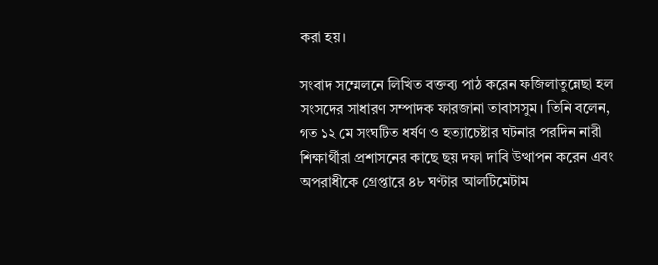করা হয়।

সংবাদ সম্মেলনে লিখিত বক্তব্য পাঠ করেন ফজিলাতুন্নেছা হল সংসদের সাধারণ সম্পাদক ফারজানা তাবাসসুম। তিনি বলেন, গত ১২ মে সংঘটিত ধর্ষণ ও হত্যাচেষ্টার ঘটনার পরদিন নারী শিক্ষার্থীরা প্রশাসনের কাছে ছয় দফা দাবি উত্থাপন করেন এবং অপরাধীকে গ্রেপ্তারে ৪৮ ঘণ্টার আলটিমেটাম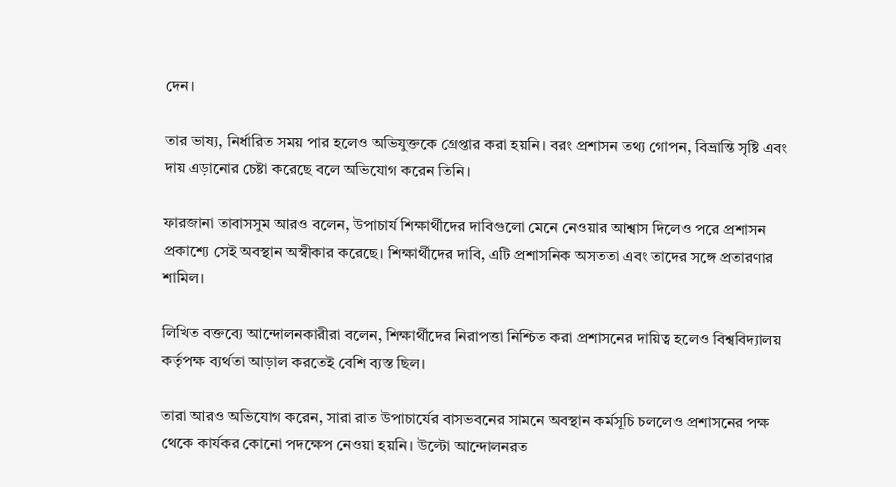দেন।

তার ভাষ্য, নির্ধারিত সময় পার হলেও অভিযুক্তকে গ্রেপ্তার করা হয়নি। বরং প্রশাসন তথ্য গোপন, বিভ্রান্তি সৃষ্টি এবং দায় এড়ানোর চেষ্টা করেছে বলে অভিযোগ করেন তিনি।

ফারজানা তাবাসসুম আরও বলেন, উপাচার্য শিক্ষার্থীদের দাবিগুলো মেনে নেওয়ার আশ্বাস দিলেও পরে প্রশাসন প্রকাশ্যে সেই অবস্থান অস্বীকার করেছে। শিক্ষার্থীদের দাবি, এটি প্রশাসনিক অসততা এবং তাদের সঙ্গে প্রতারণার শামিল।

লিখিত বক্তব্যে আন্দোলনকারীরা বলেন, শিক্ষার্থীদের নিরাপত্তা নিশ্চিত করা প্রশাসনের দায়িত্ব হলেও বিশ্ববিদ্যালয় কর্তৃপক্ষ ব্যর্থতা আড়াল করতেই বেশি ব্যস্ত ছিল।

তারা আরও অভিযোগ করেন, সারা রাত উপাচার্যের বাসভবনের সামনে অবস্থান কর্মসূচি চললেও প্রশাসনের পক্ষ থেকে কার্যকর কোনো পদক্ষেপ নেওয়া হয়নি। উল্টো আন্দোলনরত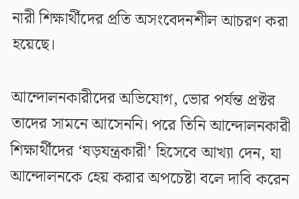নারী শিক্ষার্থীদের প্রতি অসংবেদনশীল আচরণ করা হয়েছে।

আন্দোলনকারীদের অভিযোগ, ভোর পর্যন্ত প্রক্টর তাদের সামনে আসেননি। পরে তিনি আন্দোলনকারী শিক্ষার্থীদের ‘ষড়যন্ত্রকারী’ হিসেবে আখ্যা দেন, যা আন্দোলনকে হেয় করার অপচেষ্টা বলে দাবি করেন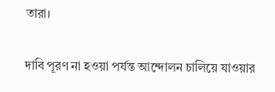তারা।

দাবি পূরণ না হওয়া পর্যন্ত আন্দোলন চালিয়ে যাওয়ার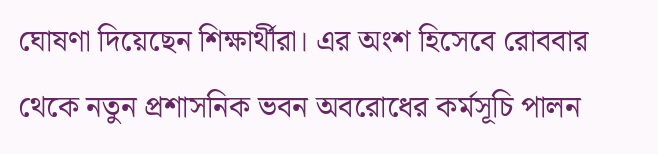ঘোষণা দিয়েছেন শিক্ষার্থীরা। এর অংশ হিসেবে রোববার থেকে নতুন প্রশাসনিক ভবন অবরোধের কর্মসূচি পালন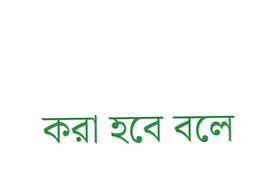করা হবে বলে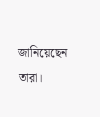জানিয়েছেন তারা।